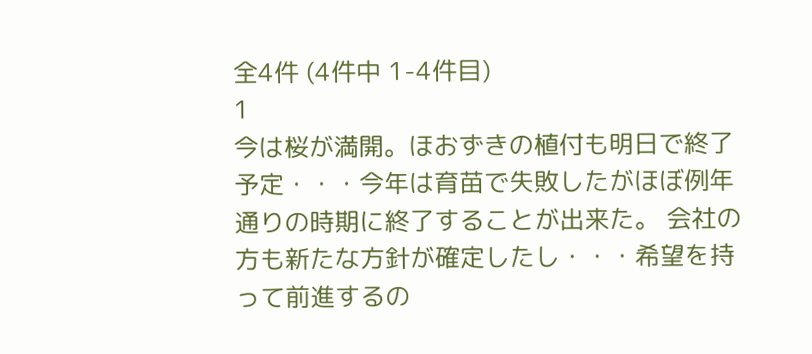全4件 (4件中 1-4件目)
1
今は桜が満開。ほおずきの植付も明日で終了予定・・・今年は育苗で失敗したがほぼ例年通りの時期に終了することが出来た。 会社の方も新たな方針が確定したし・・・希望を持って前進するの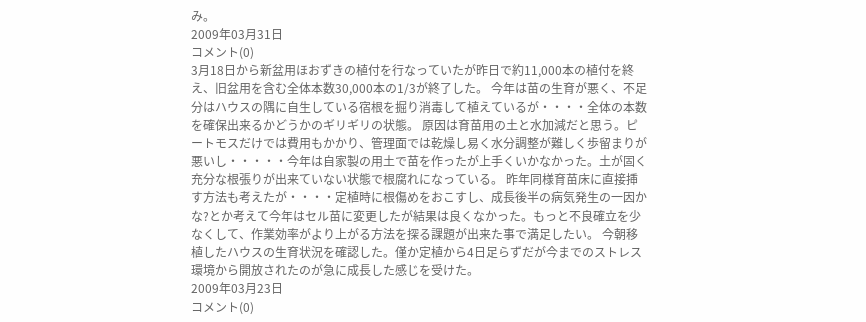み。
2009年03月31日
コメント(0)
3月18日から新盆用ほおずきの植付を行なっていたが昨日で約11,000本の植付を終え、旧盆用を含む全体本数30,000本の1/3が終了した。 今年は苗の生育が悪く、不足分はハウスの隅に自生している宿根を掘り消毒して植えているが・・・・全体の本数を確保出来るかどうかのギリギリの状態。 原因は育苗用の土と水加減だと思う。ピートモスだけでは費用もかかり、管理面では乾燥し易く水分調整が難しく歩留まりが悪いし・・・・・今年は自家製の用土で苗を作ったが上手くいかなかった。土が固く充分な根張りが出来ていない状態で根腐れになっている。 昨年同様育苗床に直接挿す方法も考えたが・・・・定植時に根傷めをおこすし、成長後半の病気発生の一因かな?とか考えて今年はセル苗に変更したが結果は良くなかった。もっと不良確立を少なくして、作業効率がより上がる方法を探る課題が出来た事で満足したい。 今朝移植したハウスの生育状況を確認した。僅か定植から4日足らずだが今までのストレス環境から開放されたのが急に成長した感じを受けた。
2009年03月23日
コメント(0)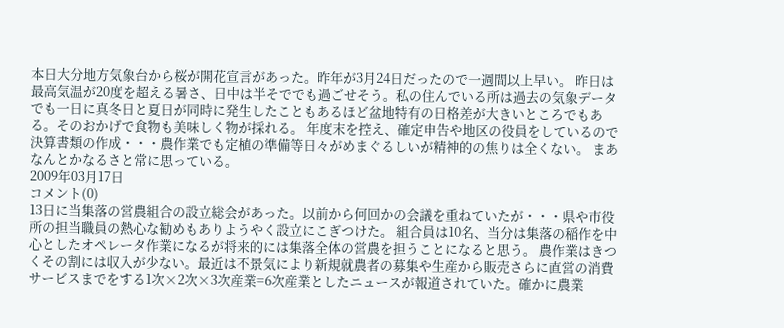本日大分地方気象台から桜が開花宣言があった。昨年が3月24日だったので一週間以上早い。 昨日は最高気温が20度を超える暑さ、日中は半そででも過ごせそう。私の住んでいる所は過去の気象データでも一日に真冬日と夏日が同時に発生したこともあるほど盆地特有の日格差が大きいところでもある。そのおかげで食物も美味しく物が採れる。 年度末を控え、確定申告や地区の役員をしているので決算書類の作成・・・農作業でも定植の準備等日々がめまぐるしいが精神的の焦りは全くない。 まあなんとかなるさと常に思っている。
2009年03月17日
コメント(0)
13日に当集落の営農組合の設立総会があった。以前から何回かの会議を重ねていたが・・・県や市役所の担当職員の熱心な勧めもありようやく設立にこぎつけた。 組合員は10名、当分は集落の稲作を中心としたオペレータ作業になるが将来的には集落全体の営農を担うことになると思う。 農作業はきつくその割には収入が少ない。最近は不景気により新規就農者の募集や生産から販売さらに直営の消費サービスまでをする1次×2次×3次産業=6次産業としたニュースが報道されていた。確かに農業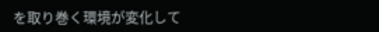を取り巻く環境が変化して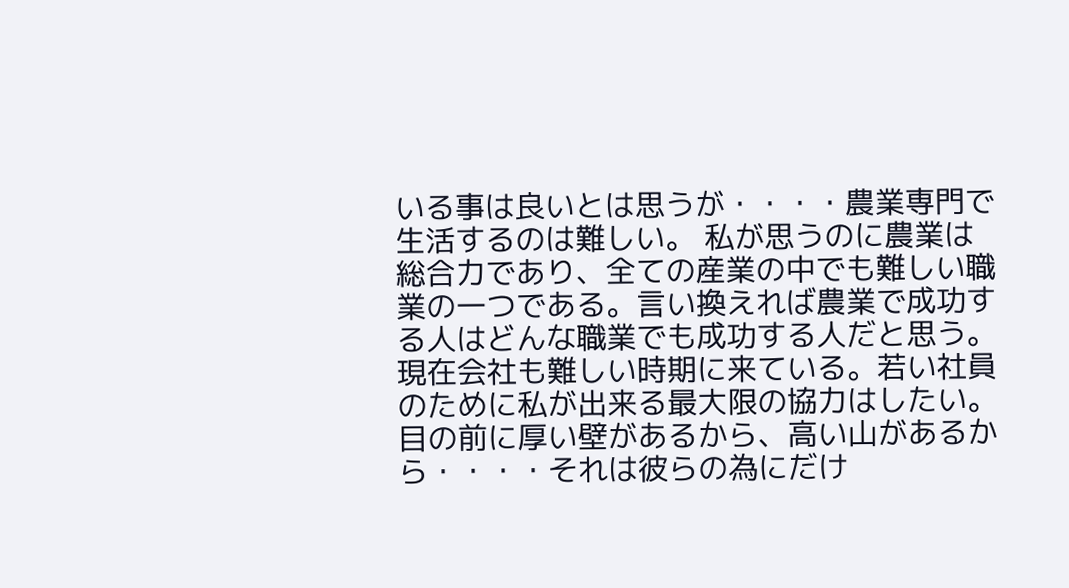いる事は良いとは思うが・・・・農業専門で生活するのは難しい。 私が思うのに農業は総合力であり、全ての産業の中でも難しい職業の一つである。言い換えれば農業で成功する人はどんな職業でも成功する人だと思う。 現在会社も難しい時期に来ている。若い社員のために私が出来る最大限の協力はしたい。目の前に厚い壁があるから、高い山があるから・・・・それは彼らの為にだけ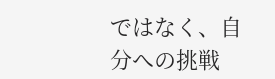ではなく、自分への挑戦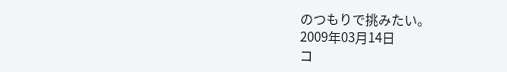のつもりで挑みたい。
2009年03月14日
コ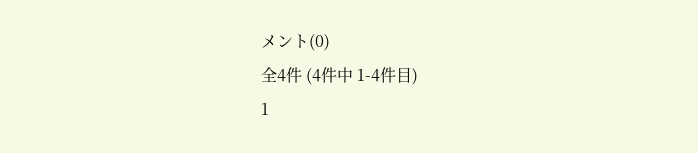メント(0)
全4件 (4件中 1-4件目)
1